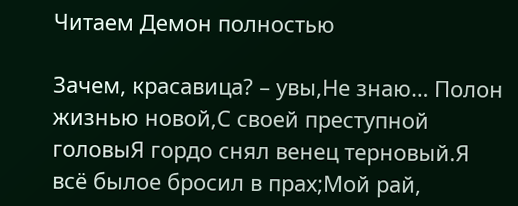Читаем Демон полностью

Зачем, красавица? – увы,Не знаю… Полон жизнью новой,С своей преступной головыЯ гордо снял венец терновый.Я всё былое бросил в прах;Мой рай,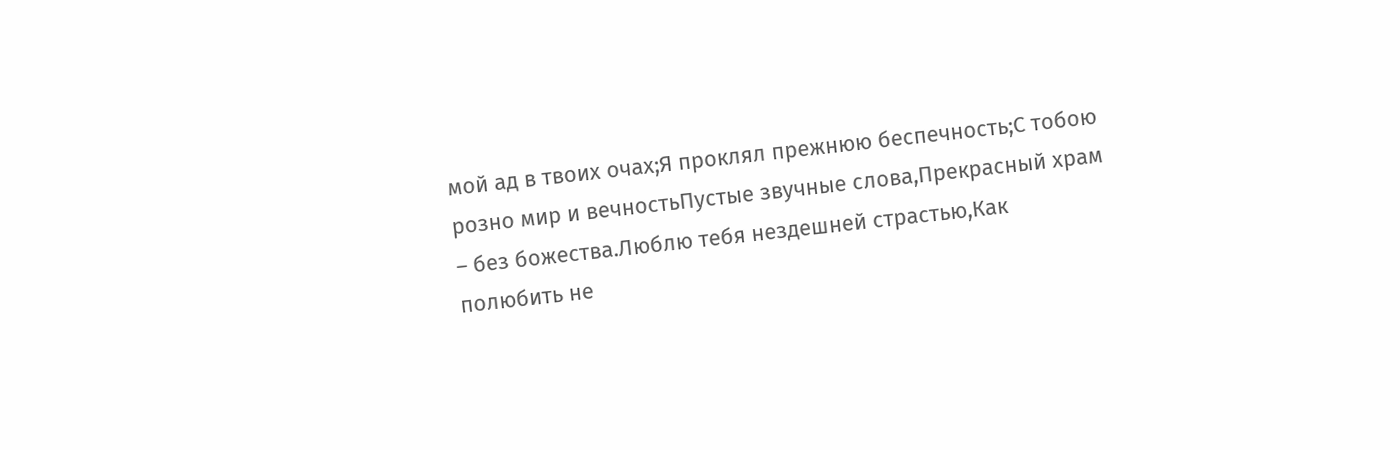мой ад в твоих очах;Я проклял прежнюю беспечность;С тобою розно мир и вечностьПустые звучные слова,Прекрасный храм – без божества.Люблю тебя нездешней страстью,Как полюбить не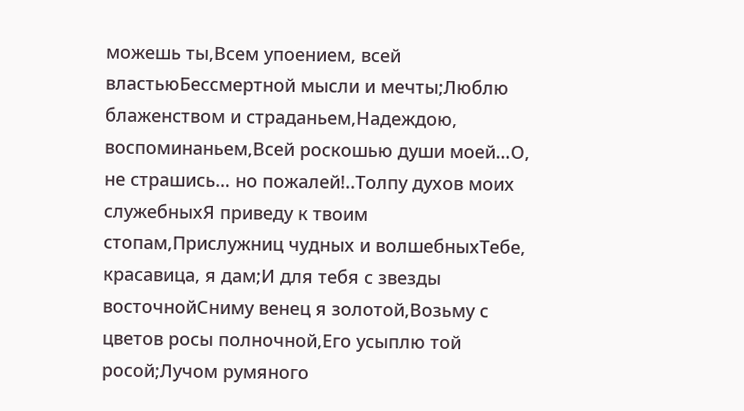можешь ты,Всем упоением, всей властьюБессмертной мысли и мечты;Люблю блаженством и страданьем,Надеждою, воспоминаньем,Всей роскошью души моей…О, не страшись… но пожалей!..Толпу духов моих служебныхЯ приведу к твоим стопам,Прислужниц чудных и волшебныхТебе, красавица, я дам;И для тебя с звезды восточнойСниму венец я золотой,Возьму с цветов росы полночной,Его усыплю той росой;Лучом румяного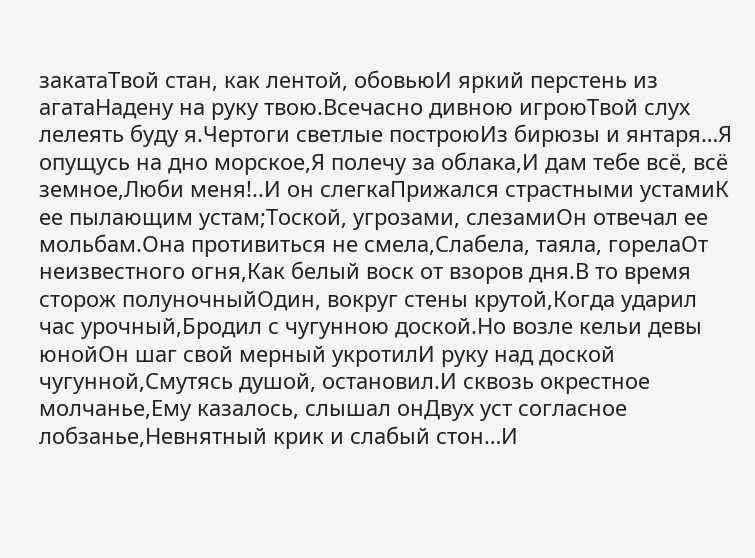закатаТвой стан, как лентой, обовьюИ яркий перстень из агатаНадену на руку твою.Всечасно дивною игроюТвой слух лелеять буду я.Чертоги светлые построюИз бирюзы и янтаря…Я опущусь на дно морское,Я полечу за облака,И дам тебе всё, всё земное,Люби меня!..И он слегкаПрижался страстными устамиК ее пылающим устам;Тоской, угрозами, слезамиОн отвечал ее мольбам.Она противиться не смела,Слабела, таяла, горелаОт неизвестного огня,Как белый воск от взоров дня.В то время сторож полуночныйОдин, вокруг стены крутой,Когда ударил час урочный,Бродил с чугунною доской.Но возле кельи девы юнойОн шаг свой мерный укротилИ руку над доской чугунной,Смутясь душой, остановил.И сквозь окрестное молчанье,Ему казалось, слышал онДвух уст согласное лобзанье,Невнятный крик и слабый стон…И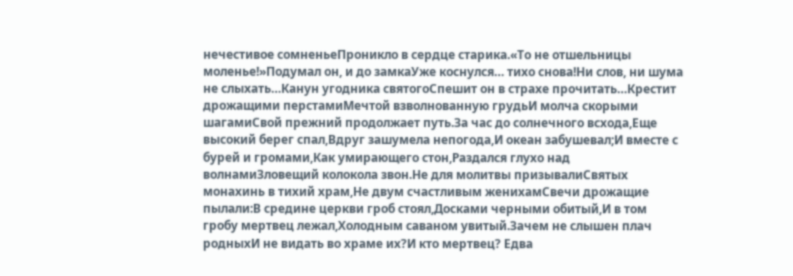нечестивое сомненьеПроникло в сердце старика.«То не отшельницы моленье!»Подумал он, и до замкаУже коснулся… тихо снова!Ни слов, ни шума не слыхать…Канун угодника святогоСпешит он в страхе прочитать…Крестит дрожащими перстамиМечтой взволнованную грудьИ молча скорыми шагамиСвой прежний продолжает путь.За час до солнечного всхода,Еще высокий берег спал,Вдруг зашумела непогода,И океан забушевал;И вместе с бурей и громами,Как умирающего стон,Раздался глухо над волнамиЗловещий колокола звон.Не для молитвы призывалиСвятых монахинь в тихий храм,Не двум счастливым женихамСвечи дрожащие пылали:В средине церкви гроб стоял,Досками черными обитый,И в том гробу мертвец лежал,Холодным саваном увитый.Зачем не слышен плач родныхИ не видать во храме их?И кто мертвец? Едва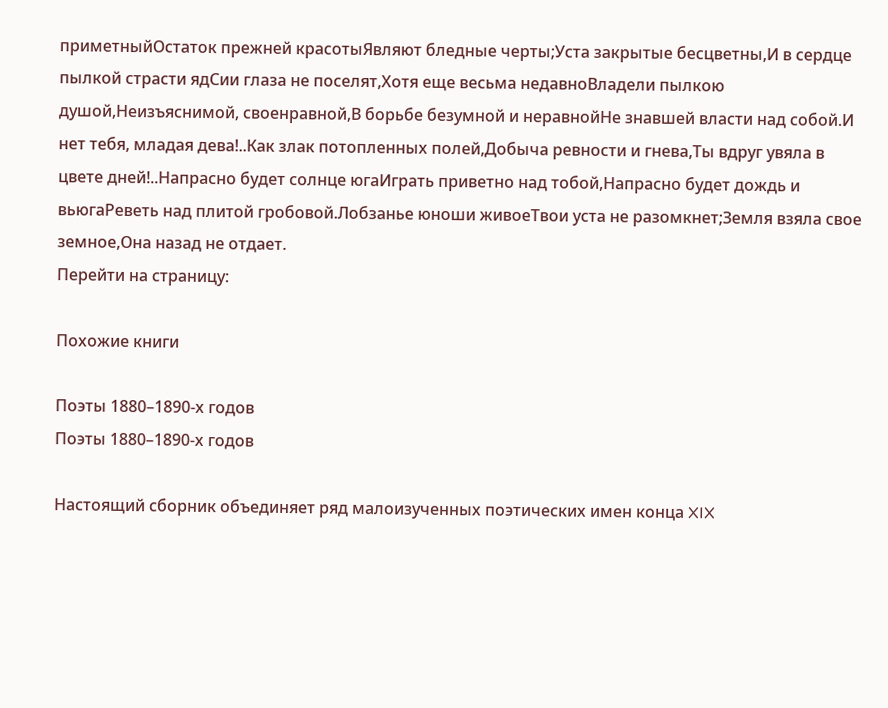приметныйОстаток прежней красотыЯвляют бледные черты;Уста закрытые бесцветны,И в сердце пылкой страсти ядСии глаза не поселят,Хотя еще весьма недавноВладели пылкою душой,Неизъяснимой, своенравной,В борьбе безумной и неравнойНе знавшей власти над собой.И нет тебя, младая дева!..Как злак потопленных полей,Добыча ревности и гнева,Ты вдруг увяла в цвете дней!..Напрасно будет солнце югаИграть приветно над тобой,Напрасно будет дождь и вьюгаРеветь над плитой гробовой.Лобзанье юноши живоеТвои уста не разомкнет;Земля взяла свое земное,Она назад не отдает.
Перейти на страницу:

Похожие книги

Поэты 1880–1890-х годов
Поэты 1880–1890-х годов

Настоящий сборник объединяет ряд малоизученных поэтических имен конца XIX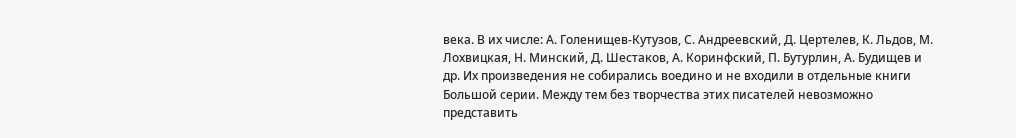века. В их числе: А. Голенищев-Кутузов, С. Андреевский, Д. Цертелев, К. Льдов, М. Лохвицкая, Н. Минский, Д. Шестаков, А. Коринфский, П. Бутурлин, А. Будищев и др. Их произведения не собирались воедино и не входили в отдельные книги Большой серии. Между тем без творчества этих писателей невозможно представить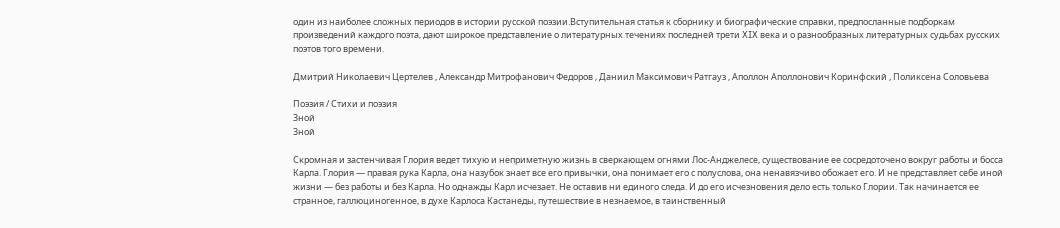один из наиболее сложных периодов в истории русской поэзии.Вступительная статья к сборнику и биографические справки, предпосланные подборкам произведений каждого поэта, дают широкое представление о литературных течениях последней трети XIX века и о разнообразных литературных судьбах русских поэтов того времени.

Дмитрий Николаевич Цертелев , Александр Митрофанович Федоров , Даниил Максимович Ратгауз , Аполлон Аполлонович Коринфский , Поликсена Соловьева

Поэзия / Стихи и поэзия
Зной
Зной

Скромная и застенчивая Глория ведет тихую и неприметную жизнь в сверкающем огнями Лос-Анджелесе, существование ее сосредоточено вокруг работы и босса Карла. Глория — правая рука Карла, она назубок знает все его привычки, она понимает его с полуслова, она ненавязчиво обожает его. И не представляет себе иной жизни — без работы и без Карла. Но однажды Карл исчезает. Не оставив ни единого следа. И до его исчезновения дело есть только Глории. Так начинается ее странное, галлюциногенное, в духе Карлоса Кастанеды, путешествие в незнаемое, в таинственный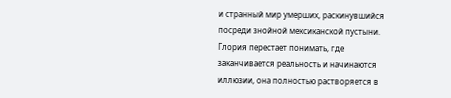и странный мир умерших, раскинувшийся посреди знойной мексиканской пустыни. Глория перестает понимать, где заканчивается реальность и начинаются иллюзии, она полностью растворяется в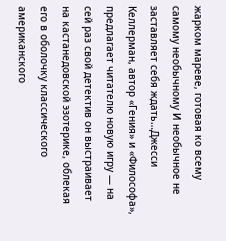жарком мареве, готовая ко всему самому необычному И необычное не заставляет себя ждать…Джесси Келлерман, автор «Гения» и «Философа», предлагает читателю новую игру — на сей раз свой детектив он выстраивает на кастанедовской эзотерике, облекая его в оболочку классического американского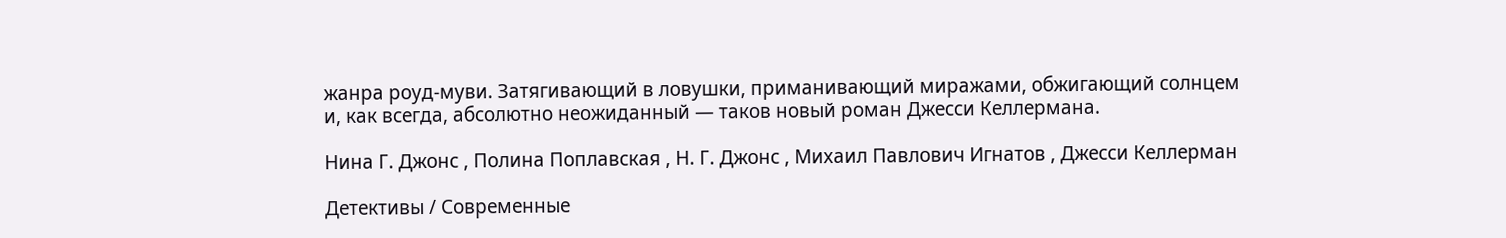жанра роуд-муви. Затягивающий в ловушки, приманивающий миражами, обжигающий солнцем и, как всегда, абсолютно неожиданный — таков новый роман Джесси Келлермана.

Нина Г. Джонс , Полина Поплавская , Н. Г. Джонс , Михаил Павлович Игнатов , Джесси Келлерман

Детективы / Современные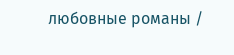любовные романы /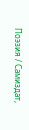Поэзия / Самиздат,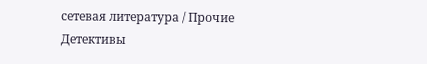сетевая литература / Прочие Детективы